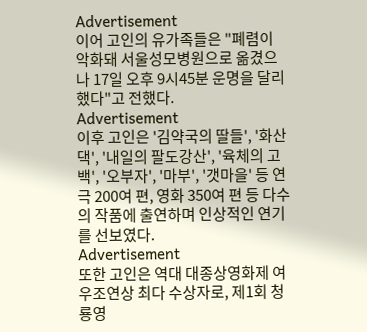Advertisement
이어 고인의 유가족들은 "폐렴이 악화돼 서울성모병원으로 옮겼으나 17일 오후 9시45분 운명을 달리했다"고 전했다.
Advertisement
이후 고인은 '김약국의 딸들', '화산댁', '내일의 팔도강산', '육체의 고백', '오부자', '마부', '갯마을' 등 연극 200여 편, 영화 350여 편 등 다수의 작품에 출연하며 인상적인 연기를 선보였다.
Advertisement
또한 고인은 역대 대종상영화제 여우조연상 최다 수상자로, 제1회 청룡영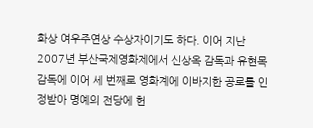화상 여우주연상 수상자이기도 하다. 이어 지난 2007년 부산국제영화제에서 신상옥 감독과 유현목 감독에 이어 세 번째로 영화계에 이바지한 공로를 인정받아 명예의 전당에 헌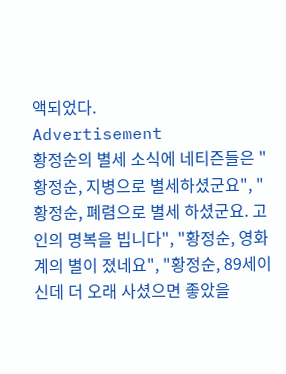액되었다.
Advertisement
황정순의 별세 소식에 네티즌들은 "황정순, 지병으로 별세하셨군요", "황정순, 폐렴으로 별세 하셨군요. 고인의 명복을 빕니다", "황정순, 영화계의 별이 졌네요", "황정순, 89세이신데 더 오래 사셨으면 좋았을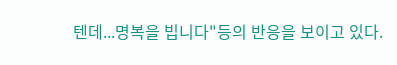텐데...명복을 빕니다"등의 반응을 보이고 있다.